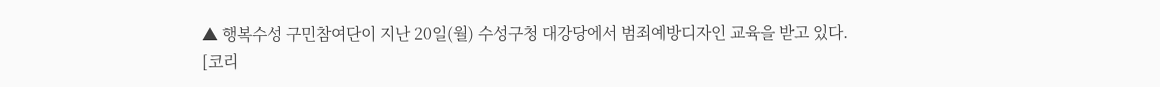▲ 행복수성 구민참여단이 지난 20일(월) 수성구청 대강당에서 범죄예방디자인 교육을 받고 있다.
[코리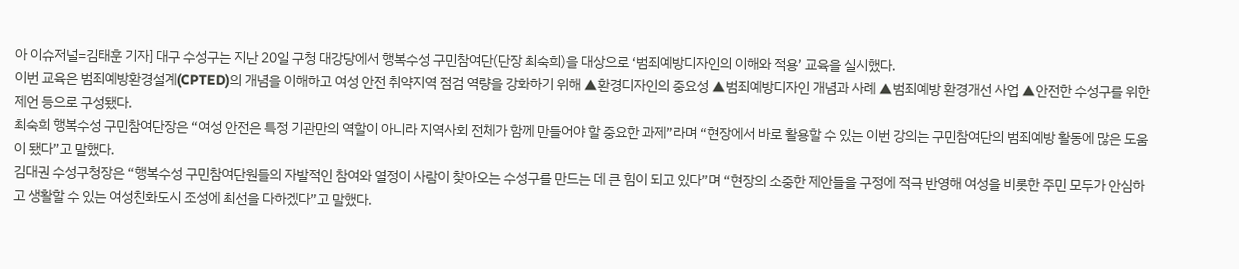아 이슈저널=김태훈 기자] 대구 수성구는 지난 20일 구청 대강당에서 행복수성 구민참여단(단장 최숙희)을 대상으로 ‘범죄예방디자인의 이해와 적용’ 교육을 실시했다.
이번 교육은 범죄예방환경설계(CPTED)의 개념을 이해하고 여성 안전 취약지역 점검 역량을 강화하기 위해 ▲환경디자인의 중요성 ▲범죄예방디자인 개념과 사례 ▲범죄예방 환경개선 사업 ▲안전한 수성구를 위한 제언 등으로 구성됐다.
최숙희 행복수성 구민참여단장은 “여성 안전은 특정 기관만의 역할이 아니라 지역사회 전체가 함께 만들어야 할 중요한 과제”라며 “현장에서 바로 활용할 수 있는 이번 강의는 구민참여단의 범죄예방 활동에 많은 도움이 됐다”고 말했다.
김대권 수성구청장은 “행복수성 구민참여단원들의 자발적인 참여와 열정이 사람이 찾아오는 수성구를 만드는 데 큰 힘이 되고 있다”며 “현장의 소중한 제안들을 구정에 적극 반영해 여성을 비롯한 주민 모두가 안심하고 생활할 수 있는 여성친화도시 조성에 최선을 다하겠다”고 말했다.